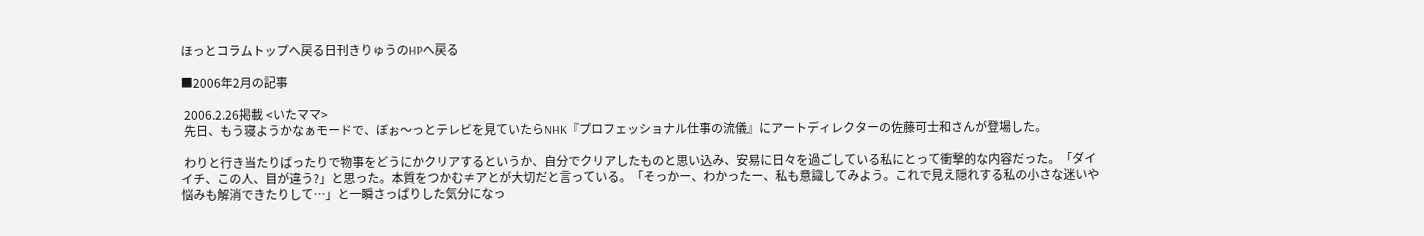ほっとコラムトップへ戻る日刊きりゅうのHPへ戻る

■2006年2月の記事

 2006.2.26掲載 <いたママ>
 先日、もう寝ようかなぁモードで、ぼぉ〜っとテレビを見ていたらNHK『プロフェッショナル仕事の流儀』にアートディレクターの佐藤可士和さんが登場した。

 わりと行き当たりばったりで物事をどうにかクリアするというか、自分でクリアしたものと思い込み、安易に日々を過ごしている私にとって衝撃的な内容だった。「ダイイチ、この人、目が違う?」と思った。本質をつかむ≠アとが大切だと言っている。「そっかー、わかったー、私も意識してみよう。これで見え隠れする私の小さな迷いや悩みも解消できたりして…」と一瞬さっぱりした気分になっ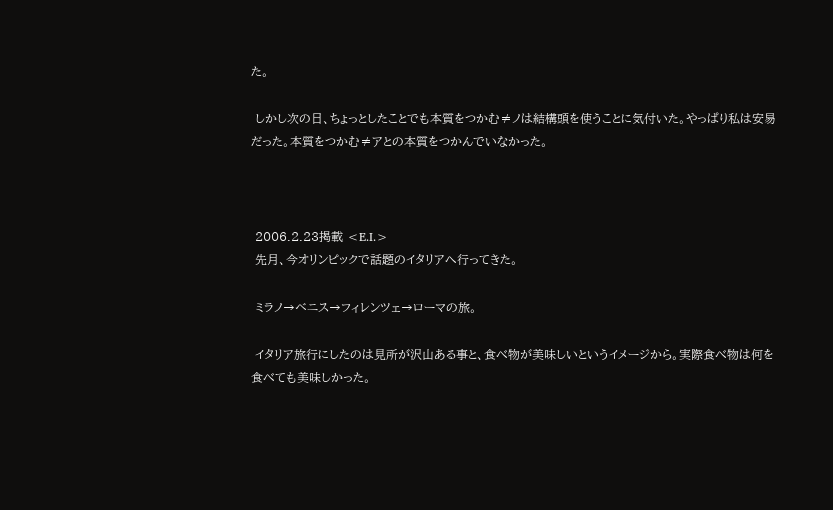た。

 しかし次の日、ちょっとしたことでも本質をつかむ≠ノは結構頭を使うことに気付いた。やっぱり私は安易だった。本質をつかむ≠アとの本質をつかんでいなかった。



 2006.2.23掲載 <E.I.>
 先月、今オリンピックで話題のイタリアへ行ってきた。

 ミラノ→ベニス→フィレンツェ→ローマの旅。

 イタリア旅行にしたのは見所が沢山ある事と、食べ物が美味しいというイメージから。実際食べ物は何を食べても美味しかった。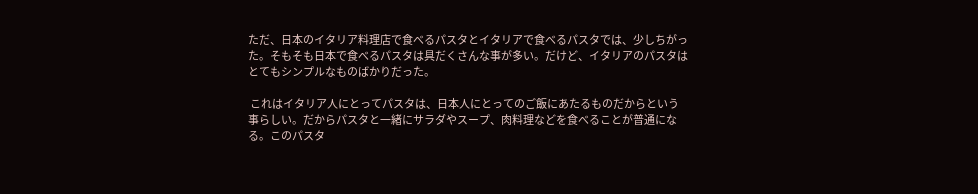ただ、日本のイタリア料理店で食べるパスタとイタリアで食べるパスタでは、少しちがった。そもそも日本で食べるパスタは具だくさんな事が多い。だけど、イタリアのパスタはとてもシンプルなものばかりだった。

 これはイタリア人にとってパスタは、日本人にとってのご飯にあたるものだからという事らしい。だからパスタと一緒にサラダやスープ、肉料理などを食べることが普通になる。このパスタ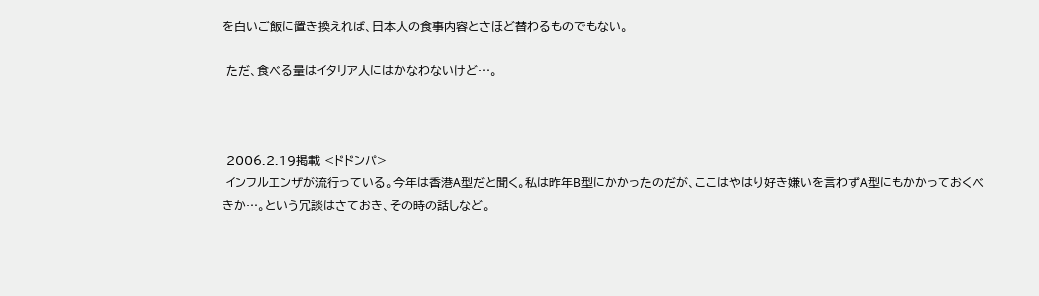を白いご飯に置き換えれば、日本人の食事内容とさほど替わるものでもない。

 ただ、食べる量はイタリア人にはかなわないけど…。



 2006.2.19掲載 <ドドンパ>
 インフルエンザが流行っている。今年は香港A型だと聞く。私は昨年B型にかかったのだが、ここはやはり好き嫌いを言わずA型にもかかっておくべきか…。という冗談はさておき、その時の話しなど。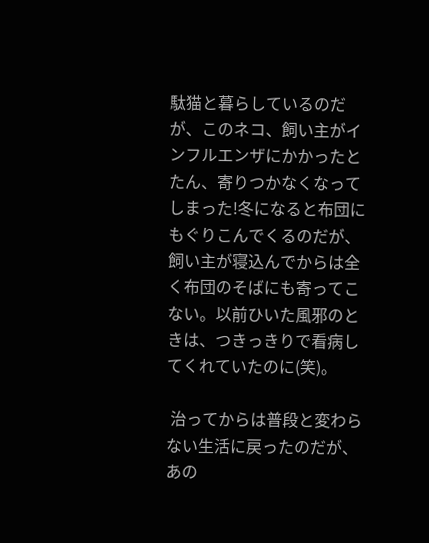駄猫と暮らしているのだが、このネコ、飼い主がインフルエンザにかかったとたん、寄りつかなくなってしまった!冬になると布団にもぐりこんでくるのだが、飼い主が寝込んでからは全く布団のそばにも寄ってこない。以前ひいた風邪のときは、つきっきりで看病してくれていたのに(笑)。

 治ってからは普段と変わらない生活に戻ったのだが、あの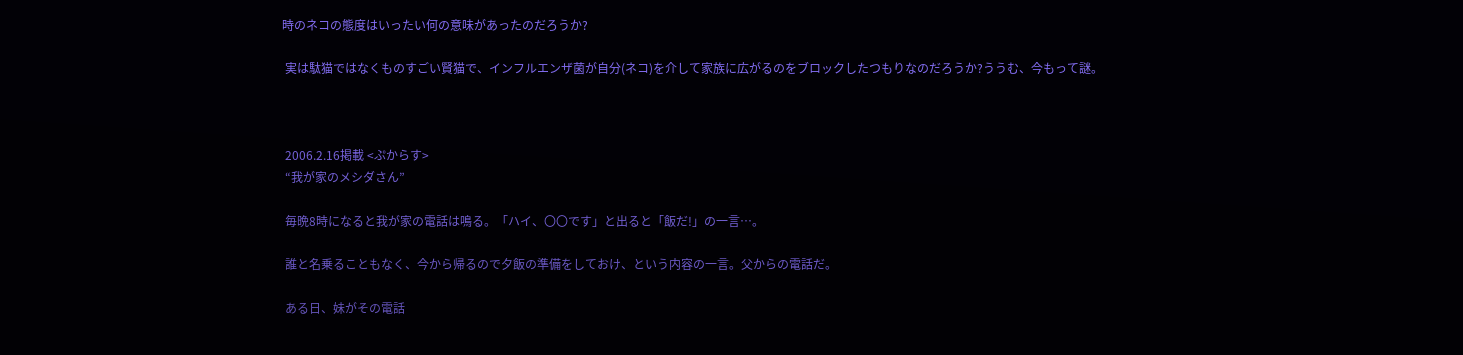時のネコの態度はいったい何の意味があったのだろうか?

 実は駄猫ではなくものすごい賢猫で、インフルエンザ菌が自分(ネコ)を介して家族に広がるのをブロックしたつもりなのだろうか?ううむ、今もって謎。



 2006.2.16掲載 <ぷからす>
 “我が家のメシダさん”

 毎晩8時になると我が家の電話は鳴る。「ハイ、〇〇です」と出ると「飯だ!」の一言…。

 誰と名乗ることもなく、今から帰るので夕飯の準備をしておけ、という内容の一言。父からの電話だ。

 ある日、妹がその電話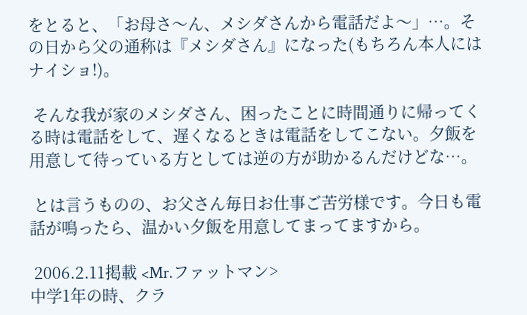をとると、「お母さ〜ん、メシダさんから電話だよ〜」…。その日から父の通称は『メシダさん』になった(もちろん本人にはナイショ!)。

 そんな我が家のメシダさん、困ったことに時間通りに帰ってくる時は電話をして、遅くなるときは電話をしてこない。夕飯を用意して待っている方としては逆の方が助かるんだけどな…。

 とは言うものの、お父さん毎日お仕事ご苦労様です。今日も電話が鳴ったら、温かい夕飯を用意してまってますから。

 2006.2.11掲載 <Mr.ファットマン>
中学1年の時、クラ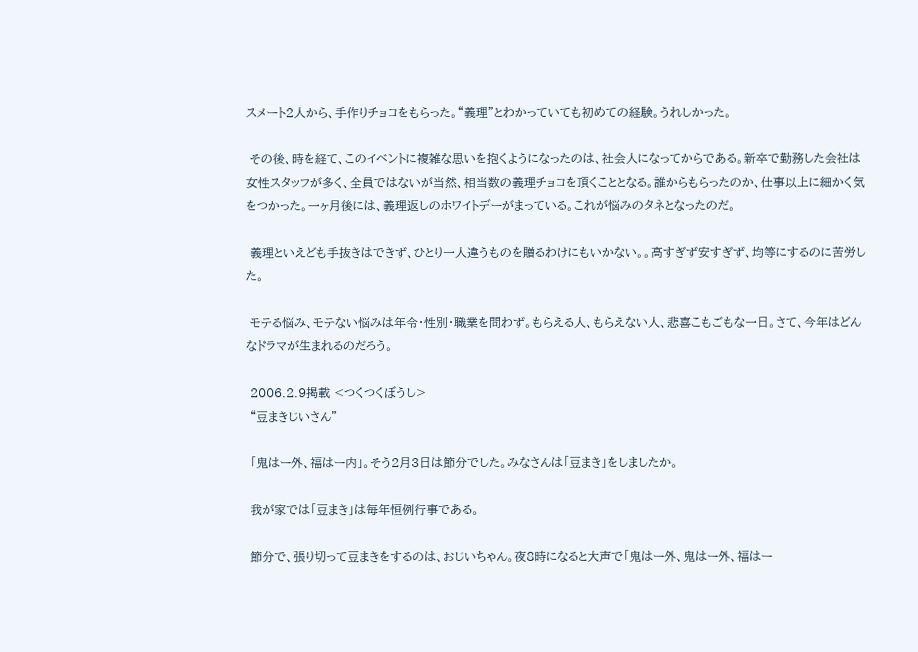スメート2人から、手作りチョコをもらった。“義理”とわかっていても初めての経験。うれしかった。

 その後、時を経て、このイベントに複雑な思いを抱くようになったのは、社会人になってからである。新卒で勤務した会社は女性スタッフが多く、全員ではないが当然、相当数の義理チョコを頂くこととなる。誰からもらったのか、仕事以上に細かく気をつかった。一ヶ月後には、義理返しのホワイトデーがまっている。これが悩みのタネとなったのだ。

 義理といえども手抜きはできず、ひとり一人違うものを贈るわけにもいかない。。高すぎず安すぎず、均等にするのに苦労した。

 モテる悩み、モテない悩みは年令・性別・職業を問わず。もらえる人、もらえない人、悲喜こもごもな一日。さて、今年はどんなドラマが生まれるのだろう。

 2006.2.9掲載 <つくつくぼうし>
 “豆まきじいさん”

 「鬼はー外、福はー内」。そう2月3日は節分でした。みなさんは「豆まき」をしましたか。

 我が家では「豆まき」は毎年恒例行事である。

 節分で、張り切って豆まきをするのは、おじいちゃん。夜8時になると大声で「鬼はー外、鬼はー外、福はー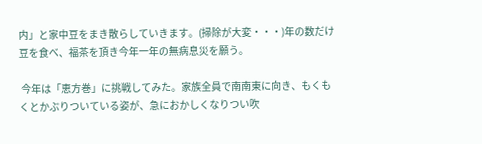内」と家中豆をまき散らしていきます。(掃除が大変・・・)年の数だけ豆を食べ、福茶を頂き今年一年の無病息災を願う。

 今年は「恵方巻」に挑戦してみた。家族全員で南南東に向き、もくもくとかぶりついている姿が、急におかしくなりつい吹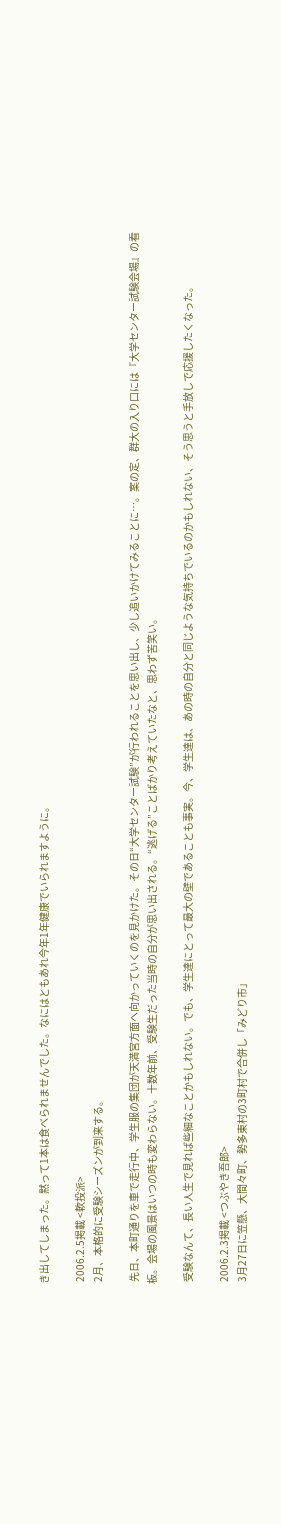き出してしまった。黙って1本は食べられませんでした。なにはともあれ今年1年健康でいられますように。

 2006.2.5掲載 <軟投派>
 2月、本格的に受験シーズンが到来する。

 先日、本町通りを車で走行中、学生服の集団が天満宮方面へ向かっていくのを見かけた。その日“大学センター試験”が行われることを思い出し、少し追いかけてみることに…。案の定、群大の入り口には『大学センター試験会場』の看板。会場の風景はいつの時も変わらない。十数年前、受験生だった当時の自分が思い出される。“逃げる”ことばかり考えていたなと、思わず苦笑い。

 受験なんて、長い人生で見れば些細なことかもしれない。でも、学生達にとって最大の壁であることも事実。今、学生達は、あの時の自分と同じような気持ちでいるのかもしれない、そう思うと手放しで応援したくなった。

 2006.2.3掲載 <つぶやき吾郎>
 3月27日に笠懸、大間々町、勢多東村の3町村で合併し「みどり市」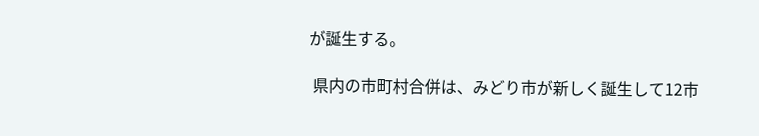が誕生する。

 県内の市町村合併は、みどり市が新しく誕生して12市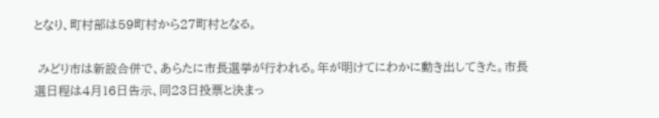となり、町村部は59町村から27町村となる。

 みどり市は新設合併で、あらたに市長選挙が行われる。年が明けてにわかに動き出してきた。市長選日程は4月16日告示、同23日投票と決まっ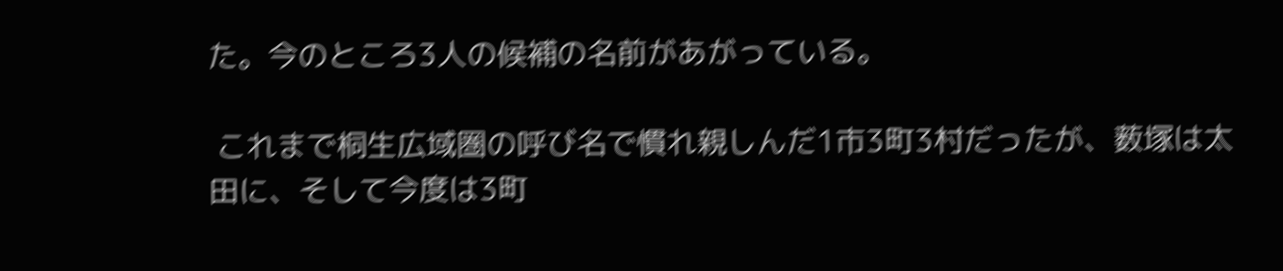た。今のところ3人の候補の名前があがっている。

 これまで桐生広域圏の呼び名で慣れ親しんだ1市3町3村だったが、薮塚は太田に、そして今度は3町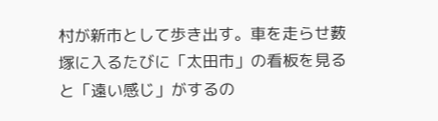村が新市として歩き出す。車を走らせ薮塚に入るたびに「太田市」の看板を見ると「遠い感じ」がするの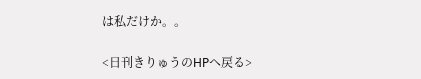は私だけか。。

<日刊きりゅうのHPへ戻る>